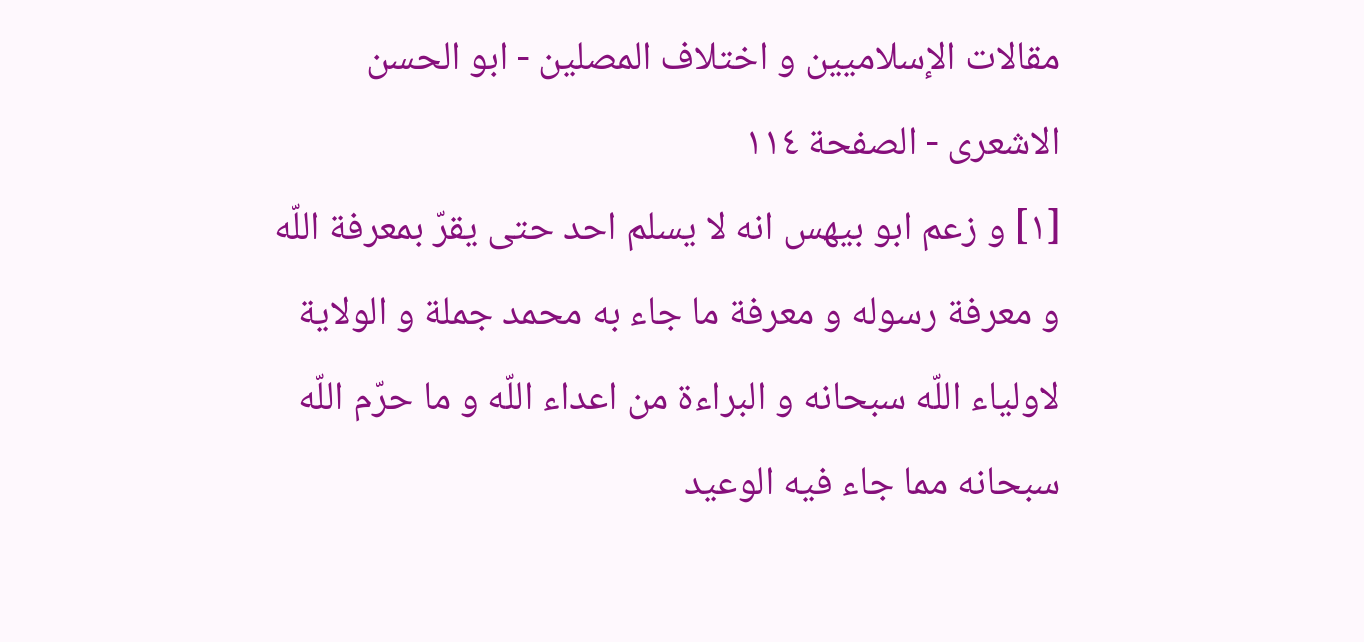مقالات الإسلاميين و اختلاف المصلين - ابو الحسن الاشعری - الصفحة ١١٤
[١] و زعم ابو بيهس انه لا يسلم احد حتى يقرّ بمعرفة اللّه و معرفة رسوله و معرفة ما جاء به محمد جملة و الولاية لاولياء اللّه سبحانه و البراءة من اعداء اللّه و ما حرّم اللّه سبحانه مما جاء فيه الوعيد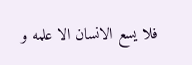فلا يسع الانسان الا علمه و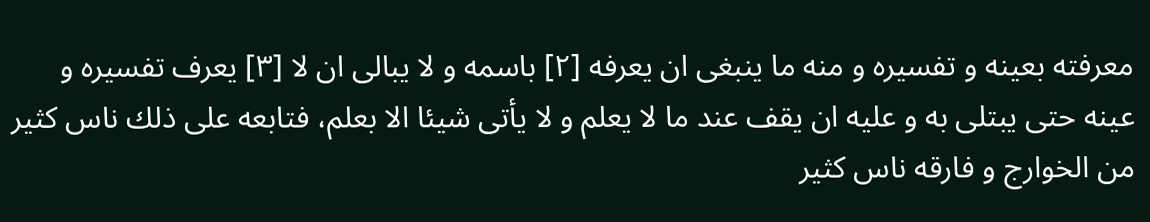معرفته بعينه و تفسيره و منه ما ينبغى ان يعرفه [٢] باسمه و لا يبالى ان لا [٣] يعرف تفسيره و عينه حتى يبتلى به و عليه ان يقف عند ما لا يعلم و لا يأتى شيئا الا بعلم، فتابعه على ذلك ناس كثير من الخوارج و فارقه ناس كثير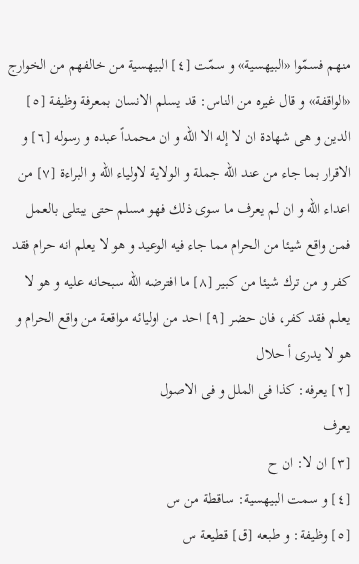منهم فسمّوا «البيهسية» و سمّت [٤] البيهسية من خالفهم من الخوارج «الواقفة» و قال غيره من الناس: قد يسلم الانسان بمعرفة وظيفة [٥] الدين و هى شهادة ان لا إله الا اللّه و ان محمداً عبده و رسوله [٦] و الاقرار بما جاء من عند اللّه جملة و الولاية لاولياء اللّه و البراءة [٧] من اعداء اللّه و ان لم يعرف ما سوى ذلك فهو مسلم حتى يبتلى بالعمل فمن واقع شيئا من الحرام مما جاء فيه الوعيد و هو لا يعلم انه حرام فقد كفر و من ترك شيئا من كبير [٨] ما افترضه اللّه سبحانه عليه و هو لا يعلم فقد كفر، فان حضر [٩] احد من اوليائه مواقعة من واقع الحرام و هو لا يدرى أ حلال
[٢] يعرفه: كذا فى الملل و فى الاصول
يعرف
[٣] ان لا: ان ح
[٤] و سمت البيهسية: ساقطة من س
[٥] وظيفة: و طبعه [ق] قطيعة س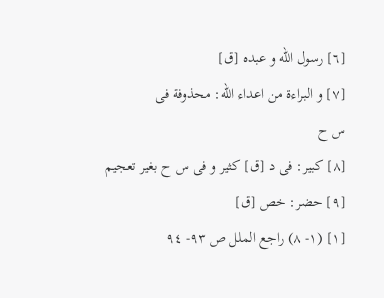[٦] رسول اللّه و عبده [ق]
[٧] و البراءة من اعداء اللّه: محذوفة فى
س ح
[٨] كبير: فى د [ق] كثير و فى س ح بغير تعجيم
[٩] حضر: خص [ق]
[١] (١- ٨) راجع الملل ص ٩٣- ٩٤